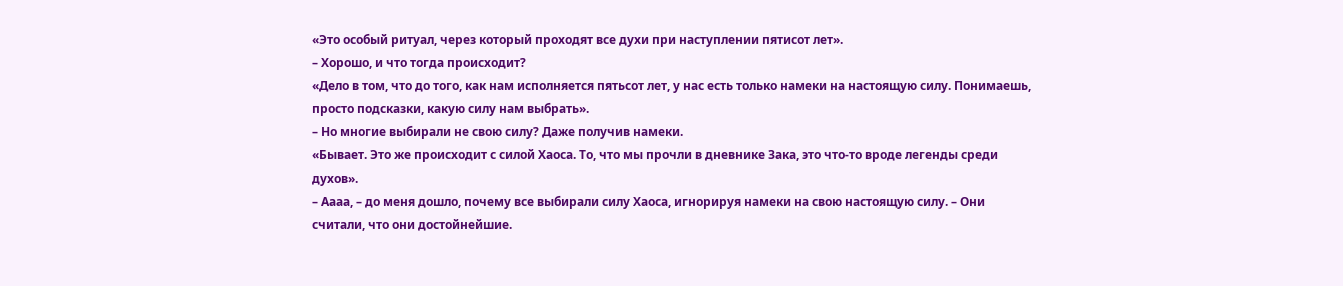«Это особый ритуал, через который проходят все духи при наступлении пятисот лет».
– Хорошо, и что тогда происходит?
«Дело в том, что до того, как нам исполняется пятьсот лет, у нас есть только намеки на настоящую силу. Понимаешь, просто подсказки, какую силу нам выбрать».
– Но многие выбирали не свою силу? Даже получив намеки.
«Бывает. Это же происходит с силой Хаоса. То, что мы прочли в дневнике Зака, это что-то вроде легенды среди духов».
– Аааа, – до меня дошло, почему все выбирали силу Хаоса, игнорируя намеки на свою настоящую силу. – Они считали, что они достойнейшие.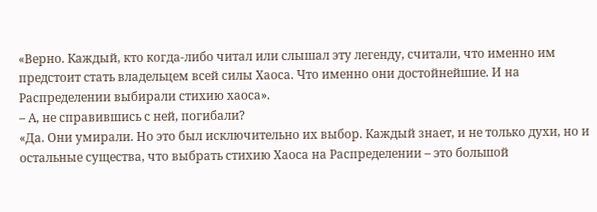«Верно. Каждый, кто когда-либо читал или слышал эту легенду, считали, что именно им предстоит стать владельцем всей силы Хаоса. Что именно они достойнейшие. И на Распределении выбирали стихию хаоса».
– А, не справившись с ней, погибали?
«Да. Они умирали. Но это был исключительно их выбор. Каждый знает, и не только духи, но и остальные существа, что выбрать стихию Хаоса на Распределении – это большой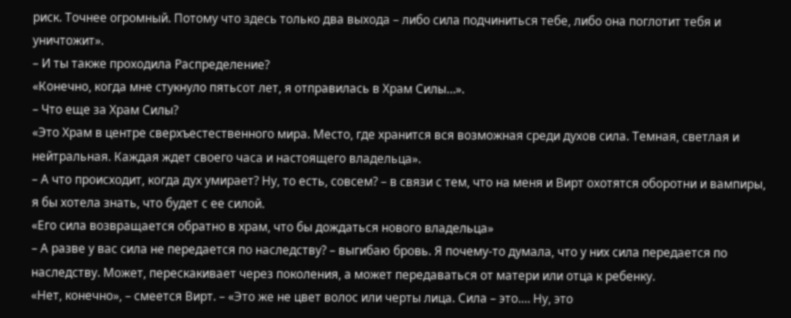риск. Точнее огромный. Потому что здесь только два выхода – либо сила подчиниться тебе, либо она поглотит тебя и уничтожит».
– И ты также проходила Распределение?
«Конечно, когда мне стукнуло пятьсот лет, я отправилась в Храм Силы…».
– Что еще за Храм Силы?
«Это Храм в центре сверхъестественного мира. Место, где хранится вся возможная среди духов сила. Темная, светлая и нейтральная. Каждая ждет своего часа и настоящего владельца».
– А что происходит, когда дух умирает? Ну, то есть, совсем? – в связи с тем, что на меня и Вирт охотятся оборотни и вампиры, я бы хотела знать, что будет с ее силой.
«Его сила возвращается обратно в храм, что бы дождаться нового владельца»
– А разве у вас сила не передается по наследству? – выгибаю бровь. Я почему-то думала, что у них сила передается по наследству. Может, перескакивает через поколения, а может передаваться от матери или отца к ребенку.
«Нет, конечно», – смеется Вирт. – «Это же не цвет волос или черты лица. Сила – это.… Ну, это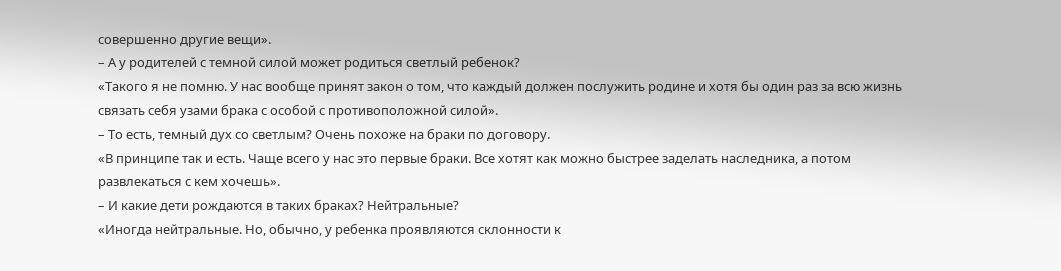совершенно другие вещи».
– А у родителей с темной силой может родиться светлый ребенок?
«Такого я не помню. У нас вообще принят закон о том, что каждый должен послужить родине и хотя бы один раз за всю жизнь связать себя узами брака с особой с противоположной силой».
– То есть, темный дух со светлым? Очень похоже на браки по договору.
«В принципе так и есть. Чаще всего у нас это первые браки. Все хотят как можно быстрее заделать наследника, а потом развлекаться с кем хочешь».
– И какие дети рождаются в таких браках? Нейтральные?
«Иногда нейтральные. Но, обычно, у ребенка проявляются склонности к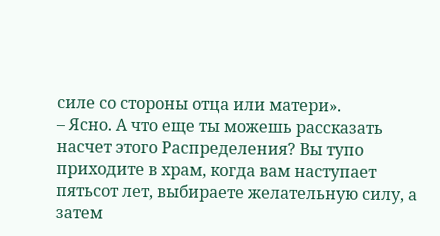силе со стороны отца или матери».
– Ясно. А что еще ты можешь рассказать насчет этого Распределения? Вы тупо приходите в храм, когда вам наступает пятьсот лет, выбираете желательную силу, а затем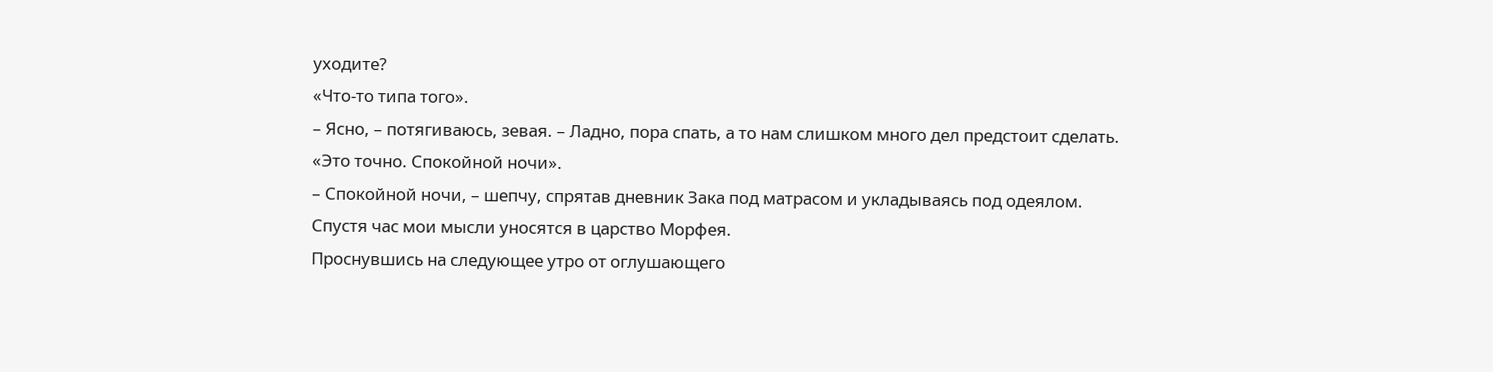уходите?
«Что-то типа того».
– Ясно, – потягиваюсь, зевая. – Ладно, пора спать, а то нам слишком много дел предстоит сделать.
«Это точно. Спокойной ночи».
– Спокойной ночи, – шепчу, спрятав дневник Зака под матрасом и укладываясь под одеялом.
Спустя час мои мысли уносятся в царство Морфея.
Проснувшись на следующее утро от оглушающего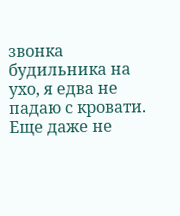звонка будильника на ухо, я едва не падаю с кровати. Еще даже не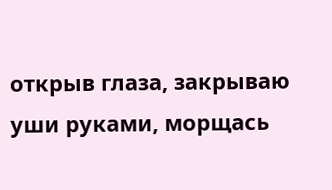открыв глаза, закрываю уши руками, морщась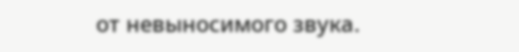от невыносимого звука.